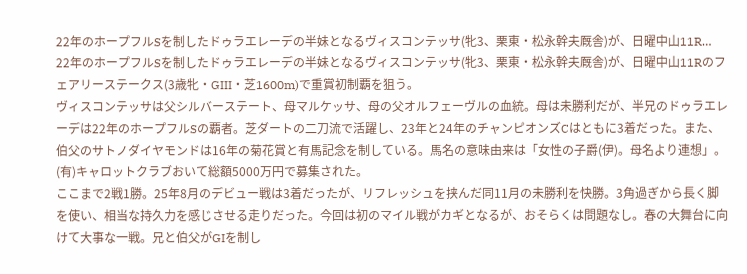22年のホープフルSを制したドゥラエレーデの半妹となるヴィスコンテッサ(牝3、栗東・松永幹夫厩舎)が、日曜中山11R…
22年のホープフルSを制したドゥラエレーデの半妹となるヴィスコンテッサ(牝3、栗東・松永幹夫厩舎)が、日曜中山11Rのフェアリーステークス(3歳牝・GIII・芝1600m)で重賞初制覇を狙う。
ヴィスコンテッサは父シルバーステート、母マルケッサ、母の父オルフェーヴルの血統。母は未勝利だが、半兄のドゥラエレーデは22年のホープフルSの覇者。芝ダートの二刀流で活躍し、23年と24年のチャンピオンズCはともに3着だった。また、伯父のサトノダイヤモンドは16年の菊花賞と有馬記念を制している。馬名の意味由来は「女性の子爵(伊)。母名より連想」。(有)キャロットクラブおいて総額5000万円で募集された。
ここまで2戦1勝。25年8月のデビュー戦は3着だったが、リフレッシュを挟んだ同11月の未勝利を快勝。3角過ぎから長く脚を使い、相当な持久力を感じさせる走りだった。今回は初のマイル戦がカギとなるが、おそらくは問題なし。春の大舞台に向けて大事な一戦。兄と伯父がGIを制し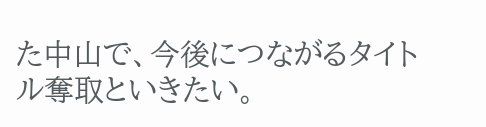た中山で、今後につながるタイトル奪取といきたい。